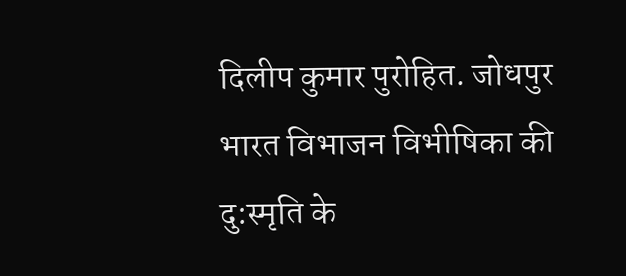दिलीप कुमार पुरोहित. जोधपुर
भारत विभाजन विभीषिका की दु:स्मृति के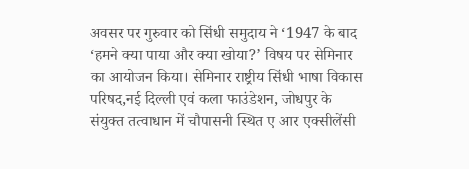अवसर पर गुरुवार को सिंधी समुदाय ने ‘1947 के बाद ‘हमने क्या पाया और क्या खोया?’ विषय पर सेमिनार का आयोजन किया। सेमिनार राष्ट्रीय सिंधी भाषा विकास परिषद,नई दिल्ली एवं कला फाउंडेशन, जोधपुर के संयुक्त तत्वाधान में चौपासनी स्थित ए आर एक्सीलेंसी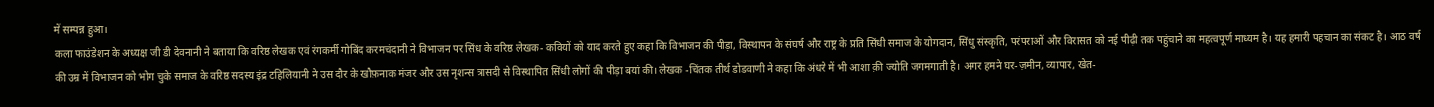में सम्पन्न हुआ।
कला फाउंडेशन के अध्यक्ष जी डी देवनानी ने बताया कि वरिष्ठ लेखक एवं रंगकर्मी गोबिंद करमचंदानी ने विभाजन पर सिंध के वरिष्ठ लेखक- कवियों को याद करते हुए कहा कि विभाजन की पीड़ा, विस्थापन के संघर्ष और राष्ट्र के प्रति सिंधी समाज के योगदान, सिंधु संस्कृति, परंपराओं और विरासत को नई पीढ़ी तक पहुंचाने का महत्वपूर्ण माध्यम है। यह हमारी पहचान का संकट है। आठ वर्ष की उम्र में विभाजन को भोग चुके समाज के वरिष्ठ सदस्य इंद्र टहिलियानी ने उस दौर के खौफ़नाक मंजर और उस नृशन्स त्रासदी से विस्थापित सिंधी लोगों की पीड़ा बयां की। लेखक -चिंतक तीर्थ डोडवाणी ने कहा कि अंधरे में भी आशा क़ी ज्योति जगमगाती है। अगर हमने घर-ज़मीन, व्यापार, खेत-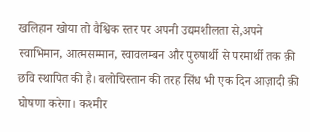खलिहान खोया तो वैश्विक स्तर पर अपनी उद्यमशीलता से,अपने स्वाभिमान, आत्मसम्मान, स्वावलम्बन और पुरुषार्थी से परमार्थी तक क़ी छवि स्थापित की है। बलोचिस्तान की तरह सिंध भी एक दिन आज़ादी क़ी घोषणा करेगा। कश्मीर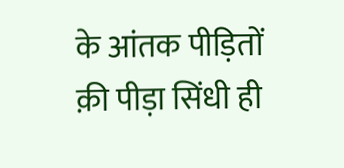के आंतक पीड़ितों क़ी पीड़ा सिंधी ही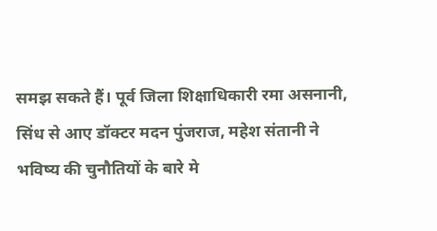समझ सकते हैं। पूर्व जिला शिक्षाधिकारी रमा असनानी, सिंध से आए डॉक्टर मदन पुंजराज, महेश संतानी ने भविष्य की चुनौतियों के बारे मे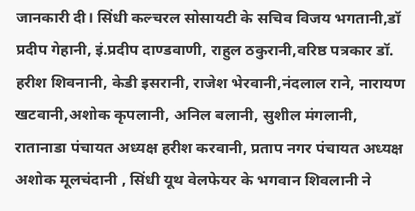जानकारी दी। सिंधी कल्चरल सोसायटी के सचिव विजय भगतानी,डॉ प्रदीप गेहानी, इं.प्रदीप दाण्डवाणी, राहुल ठकुरानी,वरिष्ठ पत्रकार डॉ. हरीश शिवनानी, केडी इसरानी, राजेश भेरवानी,नंदलाल राने, नारायण खटवानी,अशोक कृपलानी, अनिल बलानी, सुशील मंगलानी, रातानाडा पंचायत अध्यक्ष हरीश करवानी, प्रताप नगर पंचायत अध्यक्ष अशोक मूलचंदानी , सिंधी यूथ वेलफेयर के भगवान शिवलानी ने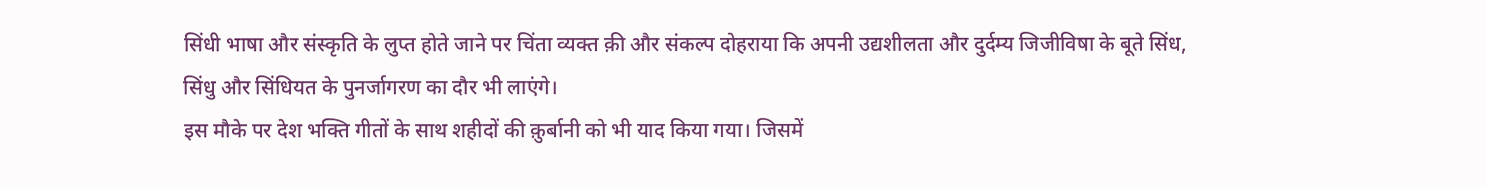सिंधी भाषा और संस्कृति के लुप्त होते जाने पर चिंता व्यक्त क़ी और संकल्प दोहराया कि अपनी उद्यशीलता और दुर्दम्य जिजीविषा के बूते सिंध, सिंधु और सिंधियत के पुनर्जागरण का दौर भी लाएंगे।
इस मौके पर देश भक्ति गीतों के साथ शहीदों की क़ुर्बानी को भी याद किया गया। जिसमें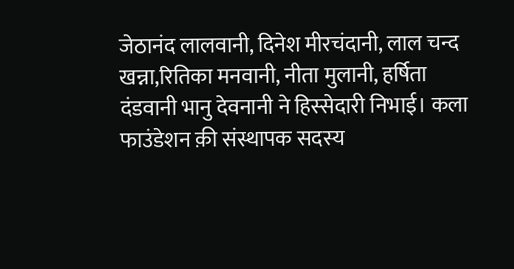जेठानंद लालवानी, दिनेश मीरचंदानी, लाल चन्द खन्ना,रितिका मनवानी, नीता मुलानी, हर्षिता दंडवानी भानु देवनानी ने हिस्सेदारी निभाई। कला फाउंडेशन क़ी संस्थापक सदस्य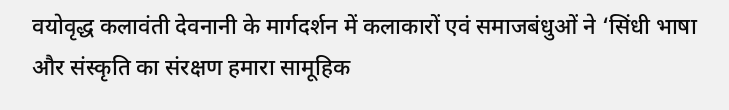वयोवृद्ध कलावंती देवनानी के मार्गदर्शन में कलाकारों एवं समाजबंधुओं ने ‘सिंधी भाषा और संस्कृति का संरक्षण हमारा सामूहिक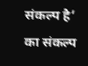संकल्प है’ का संकल्प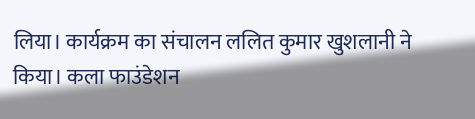लिया। कार्यक्रम का संचालन ललित कुमार खुशलानी ने किया। कला फाउंडेशन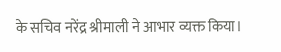के सचिव नरेंद्र श्रीमाली ने आभार व्यक्त किया।